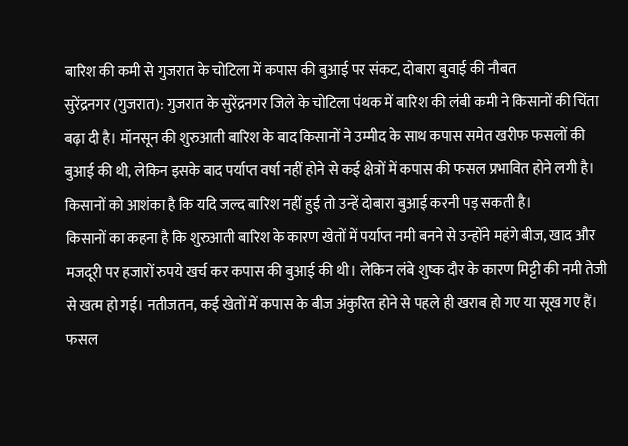बारिश की कमी से गुजरात के चोटिला में कपास की बुआई पर संकट, दोबारा बुवाई की नौबत
सुरेंद्रनगर (गुजरात): गुजरात के सुरेंद्रनगर जिले के चोटिला पंथक में बारिश की लंबी कमी ने किसानों की चिंता बढ़ा दी है। मॉनसून की शुरुआती बारिश के बाद किसानों ने उम्मीद के साथ कपास समेत खरीफ फसलों की बुआई की थी, लेकिन इसके बाद पर्याप्त वर्षा नहीं होने से कई क्षेत्रों में कपास की फसल प्रभावित होने लगी है। किसानों को आशंका है कि यदि जल्द बारिश नहीं हुई तो उन्हें दोबारा बुआई करनी पड़ सकती है।
किसानों का कहना है कि शुरुआती बारिश के कारण खेतों में पर्याप्त नमी बनने से उन्होंने महंगे बीज, खाद और मजदूरी पर हजारों रुपये खर्च कर कपास की बुआई की थी। लेकिन लंबे शुष्क दौर के कारण मिट्टी की नमी तेजी से खत्म हो गई। नतीजतन, कई खेतों में कपास के बीज अंकुरित होने से पहले ही खराब हो गए या सूख गए हैं।
फसल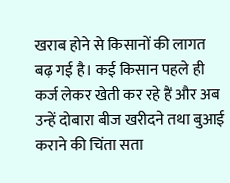खराब होने से किसानों की लागत बढ़ गई है। कई किसान पहले ही कर्ज लेकर खेती कर रहे हैं और अब उन्हें दोबारा बीज खरीदने तथा बुआई कराने की चिंता सता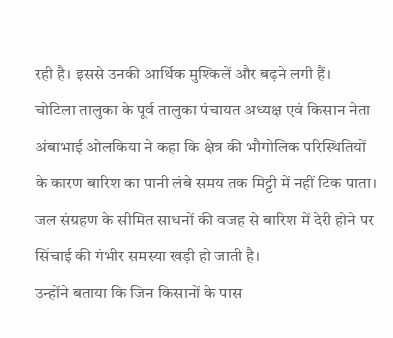रही है। इससे उनकी आर्थिक मुश्किलें और बढ़ने लगी हैं।
चोटिला तालुका के पूर्व तालुका पंचायत अध्यक्ष एवं किसान नेता अंबाभाई ओलकिया ने कहा कि क्षेत्र की भौगोलिक परिस्थितियों के कारण बारिश का पानी लंबे समय तक मिट्टी में नहीं टिक पाता। जल संग्रहण के सीमित साधनों की वजह से बारिश में देरी होने पर सिंचाई की गंभीर समस्या खड़ी हो जाती है।
उन्होंने बताया कि जिन किसानों के पास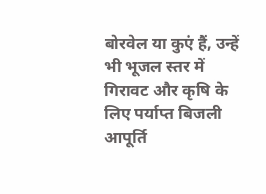बोरवेल या कुएं हैं, उन्हें भी भूजल स्तर में गिरावट और कृषि के लिए पर्याप्त बिजली आपूर्ति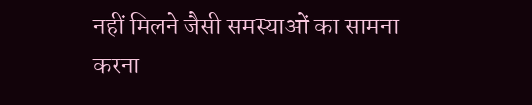नहीं मिलने जैसी समस्याओं का सामना करना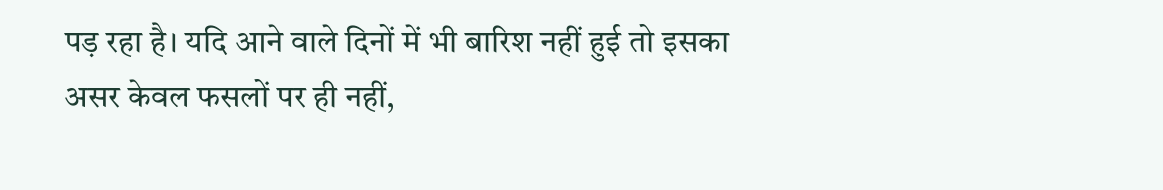पड़ रहा है। यदि आने वाले दिनों में भी बारिश नहीं हुई तो इसका असर केवल फसलों पर ही नहीं,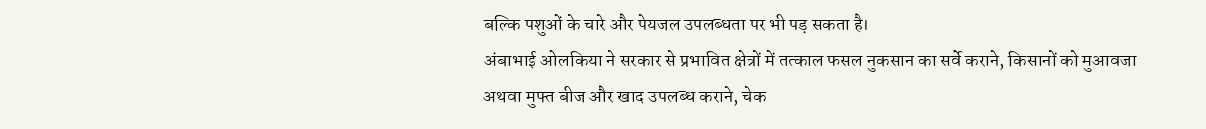बल्कि पशुओं के चारे और पेयजल उपलब्धता पर भी पड़ सकता है।
अंबाभाई ओलकिया ने सरकार से प्रभावित क्षेत्रों में तत्काल फसल नुकसान का सर्वे कराने, किसानों को मुआवजा अथवा मुफ्त बीज और खाद उपलब्ध कराने, चेक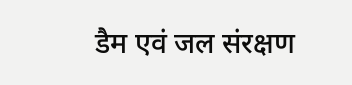डैम एवं जल संरक्षण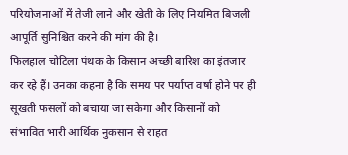परियोजनाओं में तेजी लाने और खेती के लिए नियमित बिजली आपूर्ति सुनिश्चित करने की मांग की है।
फिलहाल चोटिला पंथक के किसान अच्छी बारिश का इंतजार कर रहे हैं। उनका कहना है कि समय पर पर्याप्त वर्षा होने पर ही सूखती फसलों को बचाया जा सकेगा और किसानों को संभावित भारी आर्थिक नुकसान से राहत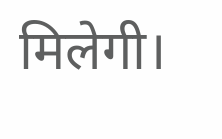मिलेगी।